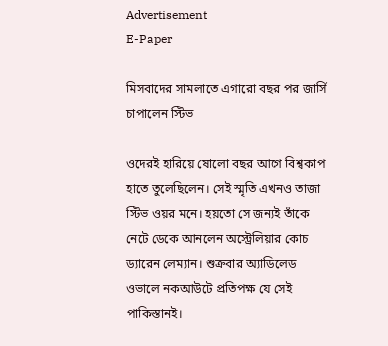Advertisement
E-Paper

মিসবাদের সামলাতে এগারো বছর পর জার্সি চাপালেন স্টিভ

ওদেরই হারিয়ে ষোলো বছর আগে বিশ্বকাপ হাতে তুলেছিলেন। সেই স্মৃতি এখনও তাজা স্টিভ ওয়র মনে। হয়তো সে জন্যই তাঁকে নেটে ডেকে আনলেন অস্ট্রেলিয়ার কোচ ড্যারেন লেম্যান। শুক্রবার অ্যাডিলেড ওভালে নকআউটে প্রতিপক্ষ যে সেই পাকিস্তানই।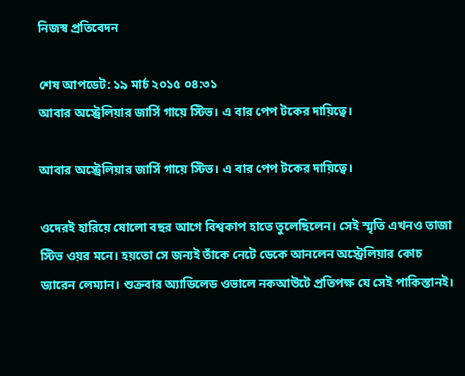নিজস্ব প্রতিবেদন

শেষ আপডেট: ১৯ মার্চ ২০১৫ ০৪:৩১
আবার অস্ট্রেলিয়ার জার্সি গায়ে স্টিভ। এ বার পেপ টকের দায়িত্বে।

আবার অস্ট্রেলিয়ার জার্সি গায়ে স্টিভ। এ বার পেপ টকের দায়িত্বে।

ওদেরই হারিয়ে ষোলো বছর আগে বিশ্বকাপ হাতে তুলেছিলেন। সেই স্মৃতি এখনও তাজা স্টিভ ওয়র মনে। হয়তো সে জন্যই তাঁকে নেটে ডেকে আনলেন অস্ট্রেলিয়ার কোচ ড্যারেন লেম্যান। শুক্রবার অ্যাডিলেড ওভালে নকআউটে প্রতিপক্ষ যে সেই পাকিস্তানই।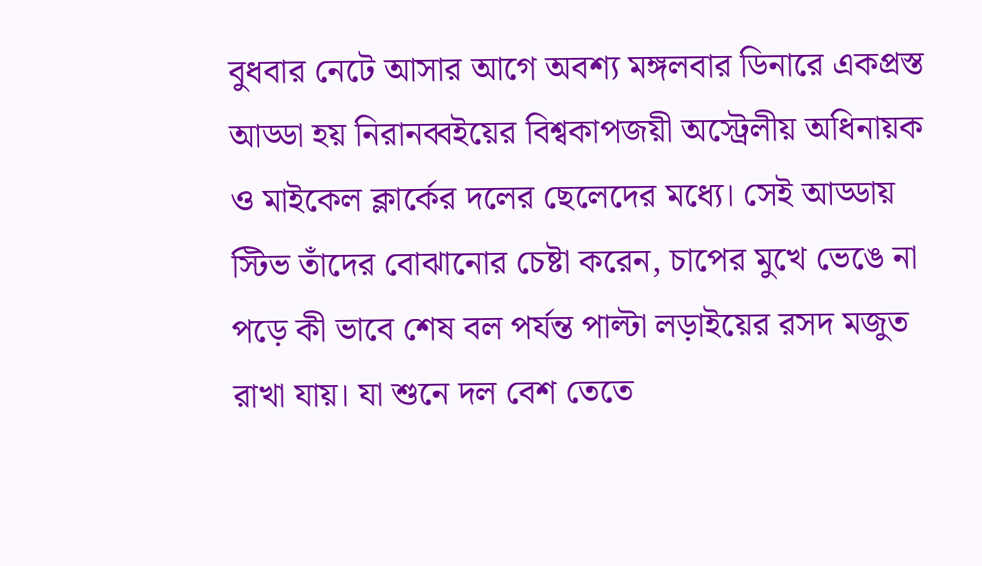বুধবার নেটে আসার আগে অবশ্য মঙ্গলবার ডিনারে একপ্রস্ত আড্ডা হয় নিরানব্বইয়ের বিশ্বকাপজয়ী অস্ট্রেলীয় অধিনায়ক ও মাইকেল ক্লার্কের দলের ছেলেদের মধ্যে। সেই আড্ডায় স্টিভ তাঁদের বোঝানোর চেষ্টা করেন, চাপের মুখে ভেঙে না পড়ে কী ভাবে শেষ বল পর্যন্ত পাল্টা লড়াইয়ের রসদ মজুত রাখা যায়। যা শুনে দল বেশ তেতে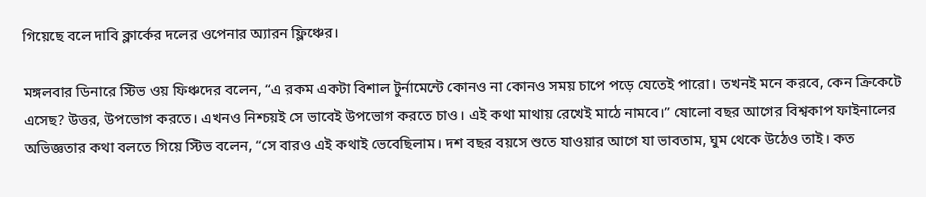গিয়েছে বলে দাবি ক্লার্কের দলের ওপেনার অ্যারন ফ্লিঞ্চের।

মঙ্গলবার ডিনারে স্টিভ ওয় ফিঞ্চদের বলেন, “এ রকম একটা বিশাল টুর্নামেন্টে কোনও না কোনও সময় চাপে পড়ে যেতেই পারো। তখনই মনে করবে, কেন ক্রিকেটে এসেছ? উত্তর, উপভোগ করতে। এখনও নিশ্চয়ই সে ভাবেই উপভোগ করতে চাও। এই কথা মাথায় রেখেই মাঠে নামবে।” ষোলো বছর আগের বিশ্বকাপ ফাইনালের অভিজ্ঞতার কথা বলতে গিয়ে স্টিভ বলেন, “সে বারও এই কথাই ভেবেছিলাম। দশ বছর বয়সে শুতে যাওয়ার আগে যা ভাবতাম, ঘুম থেকে উঠেও তাই। কত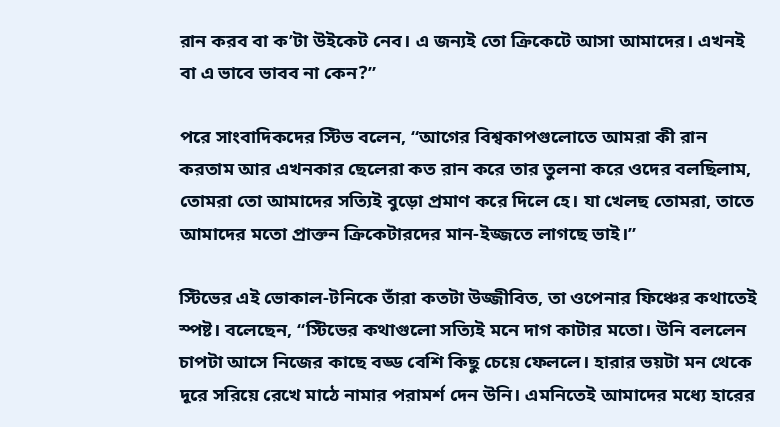রান করব বা ক’টা উইকেট নেব। এ জন্যই তো ক্রিকেটে আসা আমাদের। এখনই বা এ ভাবে ভাবব না কেন?”

পরে সাংবাদিকদের স্টিভ বলেন, “আগের বিশ্বকাপগুলোতে আমরা কী রান করতাম আর এখনকার ছেলেরা কত রান করে তার তুলনা করে ওদের বলছিলাম, তোমরা তো আমাদের সত্যিই বুড়ো প্রমাণ করে দিলে হে। যা খেলছ তোমরা, তাতে আমাদের মতো প্রাক্তন ক্রিকেটারদের মান-ইজ্জতে লাগছে ভাই।”

স্টিভের এই ভোকাল-টনিকে তাঁরা কতটা উজ্জীবিত, তা ওপেনার ফিঞ্চের কথাতেই স্পষ্ট। বলেছেন, “স্টিভের কথাগুলো সত্যিই মনে দাগ কাটার মতো। উনি বললেন চাপটা আসে নিজের কাছে বড্ড বেশি কিছু চেয়ে ফেললে। হারার ভয়টা মন থেকে দূরে সরিয়ে রেখে মাঠে নামার পরামর্শ দেন উনি। এমনিতেই আমাদের মধ্যে হারের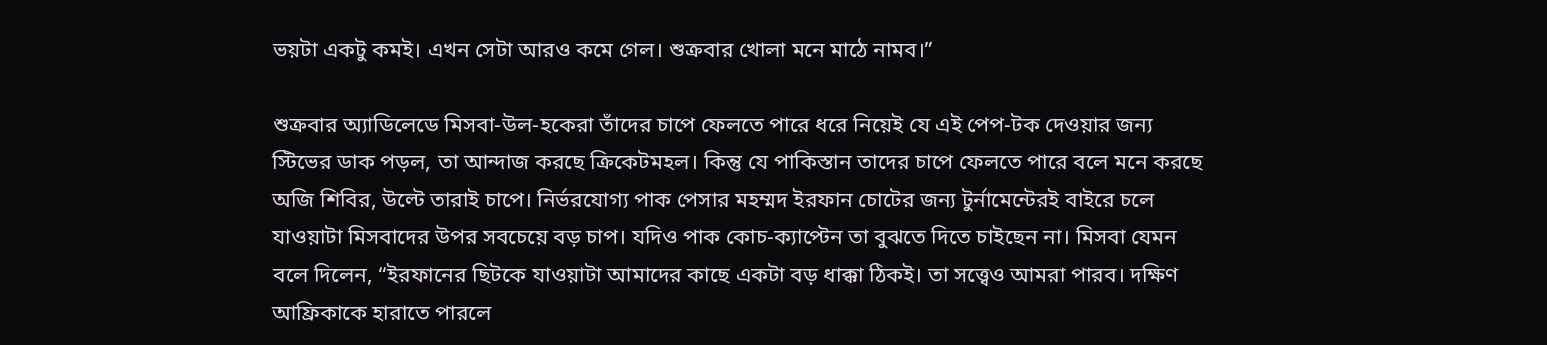ভয়টা একটু কমই। এখন সেটা আরও কমে গেল। শুক্রবার খোলা মনে মাঠে নামব।”

শুক্রবার অ্যাডিলেডে মিসবা-উল-হকেরা তাঁদের চাপে ফেলতে পারে ধরে নিয়েই যে এই পেপ-টক দেওয়ার জন্য স্টিভের ডাক পড়ল, তা আন্দাজ করছে ক্রিকেটমহল। কিন্তু যে পাকিস্তান তাদের চাপে ফেলতে পারে বলে মনে করছে অজি শিবির, উল্টে তারাই চাপে। নির্ভরযোগ্য পাক পেসার মহম্মদ ইরফান চোটের জন্য টুর্নামেন্টেরই বাইরে চলে যাওয়াটা মিসবাদের উপর সবচেয়ে বড় চাপ। যদিও পাক কোচ-ক্যাপ্টেন তা বুঝতে দিতে চাইছেন না। মিসবা যেমন বলে দিলেন, “ইরফানের ছিটকে যাওয়াটা আমাদের কাছে একটা বড় ধাক্কা ঠিকই। তা সত্ত্বেও আমরা পারব। দক্ষিণ আফ্রিকাকে হারাতে পারলে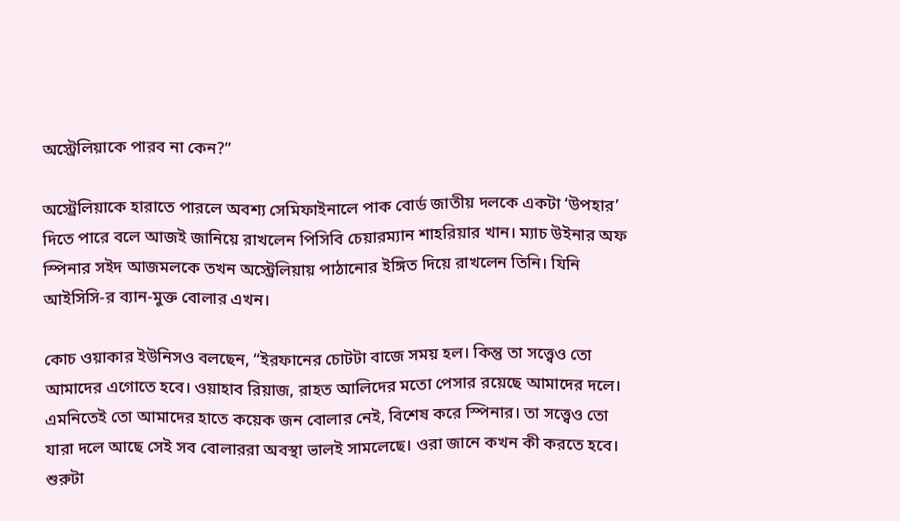অস্ট্রেলিয়াকে পারব না কেন?”

অস্ট্রেলিয়াকে হারাতে পারলে অবশ্য সেমিফাইনালে পাক বোর্ড জাতীয় দলকে একটা ‘উপহার’ দিতে পারে বলে আজই জানিয়ে রাখলেন পিসিবি চেয়ারম্যান শাহরিয়ার খান। ম্যাচ উইনার অফ স্পিনার সইদ আজমলকে তখন অস্ট্রেলিয়ায় পাঠানোর ইঙ্গিত দিয়ে রাখলেন তিনি। যিনি আইসিসি-র ব্যান-মুক্ত বোলার এখন।

কোচ ওয়াকার ইউনিসও বলছেন, “ইরফানের চোটটা বাজে সময় হল। কিন্তু তা সত্ত্বেও তো আমাদের এগোতে হবে। ওয়াহাব রিয়াজ, রাহত আলিদের মতো পেসার রয়েছে আমাদের দলে। এমনিতেই তো আমাদের হাতে কয়েক জন বোলার নেই, বিশেষ করে স্পিনার। তা সত্ত্বেও তো যারা দলে আছে সেই সব বোলাররা অবস্থা ভালই সামলেছে। ওরা জানে কখন কী করতে হবে। শুরুটা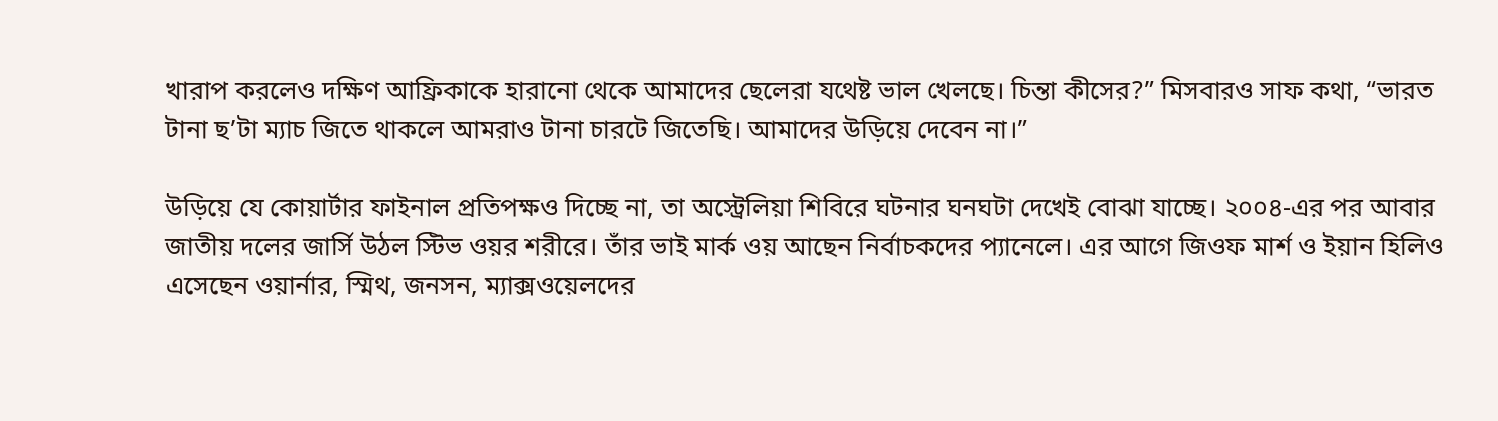খারাপ করলেও দক্ষিণ আফ্রিকাকে হারানো থেকে আমাদের ছেলেরা যথেষ্ট ভাল খেলছে। চিন্তা কীসের?” মিসবারও সাফ কথা, “ভারত টানা ছ’টা ম্যাচ জিতে থাকলে আমরাও টানা চারটে জিতেছি। আমাদের উড়িয়ে দেবেন না।”

উড়িয়ে যে কোয়ার্টার ফাইনাল প্রতিপক্ষও দিচ্ছে না, তা অস্ট্রেলিয়া শিবিরে ঘটনার ঘনঘটা দেখেই বোঝা যাচ্ছে। ২০০৪-এর পর আবার জাতীয় দলের জার্সি উঠল স্টিভ ওয়র শরীরে। তাঁর ভাই মার্ক ওয় আছেন নির্বাচকদের প্যানেলে। এর আগে জিওফ মার্শ ও ইয়ান হিলিও এসেছেন ওয়ার্নার, স্মিথ, জনসন, ম্যাক্সওয়েলদের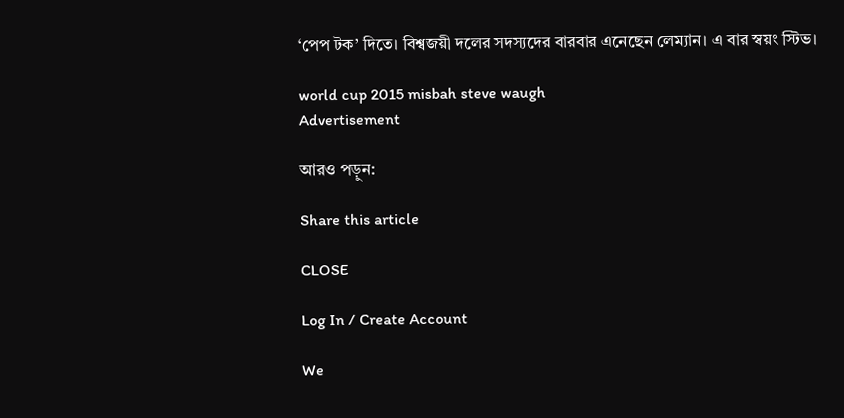‘পেপ টক’ দিতে। বিশ্বজয়ী দলের সদস্যদের বারবার এনেছেন লেম্যান। এ বার স্বয়ং স্টিভ।

world cup 2015 misbah steve waugh
Advertisement

আরও পড়ুন:

Share this article

CLOSE

Log In / Create Account

We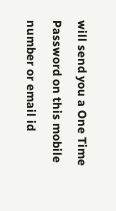will send you a One Time Password on this mobile number or email id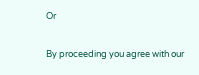Or

By proceeding you agree with our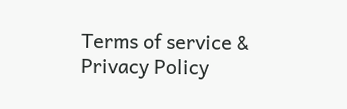Terms of service & Privacy Policy